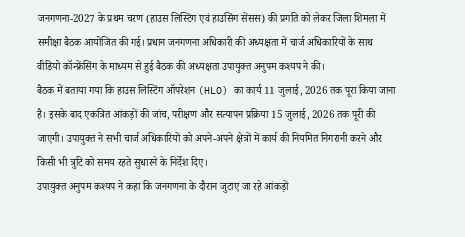जनगणना-2027 के प्रथम चरण (हाउस लिस्टिंग एवं हाउसिंग सेंसस) की प्रगति को लेकर जिला शिमला में समीक्षा बैठक आयोजित की गई। प्रधान जनगणना अधिकारी की अध्यक्षता में चार्ज अधिकारियों के साथ वीडियो कॉन्फ्रेंसिंग के माध्यम से हुई बैठक की अध्यक्षता उपायुक्त अनुपम कश्यप ने की।
बैठक में बताया गया कि हाउस लिस्टिंग ऑपरेशन (HLO) का कार्य 11 जुलाई, 2026 तक पूरा किया जाना है। इसके बाद एकत्रित आंकड़ों की जांच, परीक्षण और सत्यापन प्रक्रिया 15 जुलाई, 2026 तक पूरी की जाएगी। उपायुक्त ने सभी चार्ज अधिकारियों को अपने-अपने क्षेत्रों में कार्य की नियमित निगरानी करने और किसी भी त्रुटि को समय रहते सुधारने के निर्देश दिए।
उपायुक्त अनुपम कश्यप ने कहा कि जनगणना के दौरान जुटाए जा रहे आंकड़ों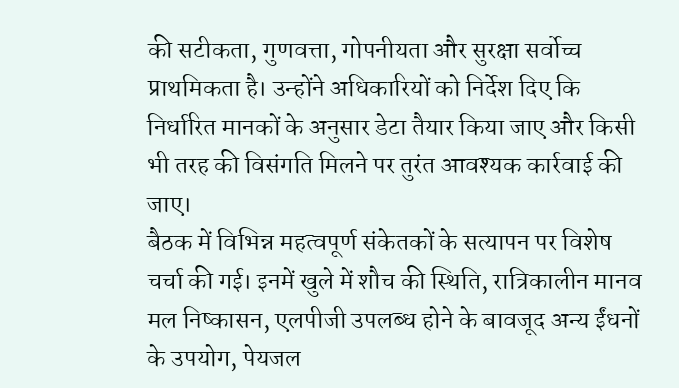की सटीकता, गुणवत्ता, गोपनीयता और सुरक्षा सर्वोच्च प्राथमिकता है। उन्होंने अधिकारियों को निर्देश दिए कि निर्धारित मानकों के अनुसार डेटा तैयार किया जाए और किसी भी तरह की विसंगति मिलने पर तुरंत आवश्यक कार्रवाई की जाए।
बैठक में विभिन्न महत्वपूर्ण संकेतकों के सत्यापन पर विशेष चर्चा की गई। इनमें खुले में शौच की स्थिति, रात्रिकालीन मानव मल निष्कासन, एलपीजी उपलब्ध होने के बावजूद अन्य ईंधनों के उपयोग, पेयजल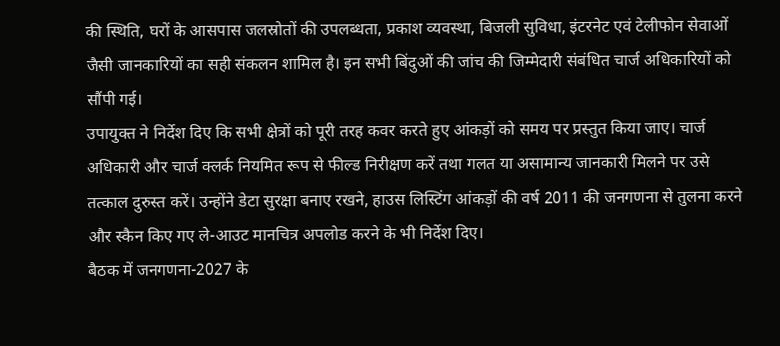की स्थिति, घरों के आसपास जलस्रोतों की उपलब्धता, प्रकाश व्यवस्था, बिजली सुविधा, इंटरनेट एवं टेलीफोन सेवाओं जैसी जानकारियों का सही संकलन शामिल है। इन सभी बिंदुओं की जांच की जिम्मेदारी संबंधित चार्ज अधिकारियों को सौंपी गई।
उपायुक्त ने निर्देश दिए कि सभी क्षेत्रों को पूरी तरह कवर करते हुए आंकड़ों को समय पर प्रस्तुत किया जाए। चार्ज अधिकारी और चार्ज क्लर्क नियमित रूप से फील्ड निरीक्षण करें तथा गलत या असामान्य जानकारी मिलने पर उसे तत्काल दुरुस्त करें। उन्होंने डेटा सुरक्षा बनाए रखने, हाउस लिस्टिंग आंकड़ों की वर्ष 2011 की जनगणना से तुलना करने और स्कैन किए गए ले-आउट मानचित्र अपलोड करने के भी निर्देश दिए।
बैठक में जनगणना-2027 के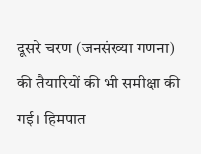दूसरे चरण (जनसंख्या गणना) की तैयारियों की भी समीक्षा की गई। हिमपात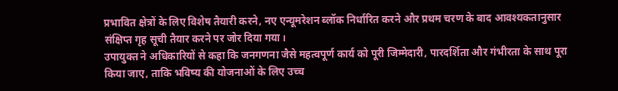प्रभावित क्षेत्रों के लिए विशेष तैयारी करने, नए एन्यूमरेशन ब्लॉक निर्धारित करने और प्रथम चरण के बाद आवश्यकतानुसार संक्षिप्त गृह सूची तैयार करने पर जोर दिया गया।
उपायुक्त ने अधिकारियों से कहा कि जनगणना जैसे महत्वपूर्ण कार्य को पूरी जिम्मेदारी, पारदर्शिता और गंभीरता के साथ पूरा किया जाए, ताकि भविष्य की योजनाओं के लिए उच्च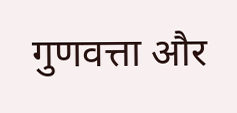गुणवत्ता और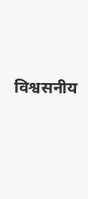विश्वसनीय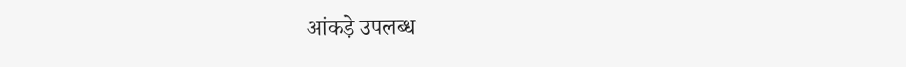आंकड़े उपलब्ध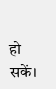हो सकें।